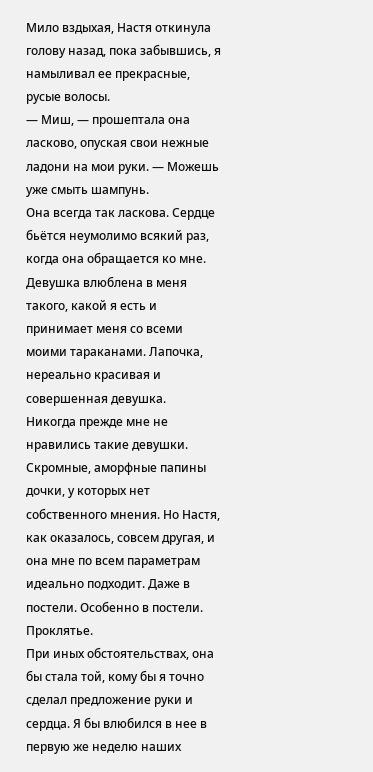Мило вздыхая, Настя откинула голову назад, пока забывшись, я намыливал ее прекрасные, русые волосы.
— Миш, — прошептала она ласково, опуская свои нежные ладони на мои руки. — Можешь уже смыть шампунь.
Она всегда так ласкова. Сердце бьётся неумолимо всякий раз, когда она обращается ко мне. Девушка влюблена в меня такого, какой я есть и принимает меня со всеми моими тараканами. Лапочка, нереально красивая и совершенная девушка.
Никогда прежде мне не нравились такие девушки. Скромные, аморфные папины дочки, у которых нет собственного мнения. Но Настя, как оказалось, совсем другая, и она мне по всем параметрам идеально подходит. Даже в постели. Особенно в постели. Проклятье.
При иных обстоятельствах, она бы стала той, кому бы я точно сделал предложение руки и сердца. Я бы влюбился в нее в первую же неделю наших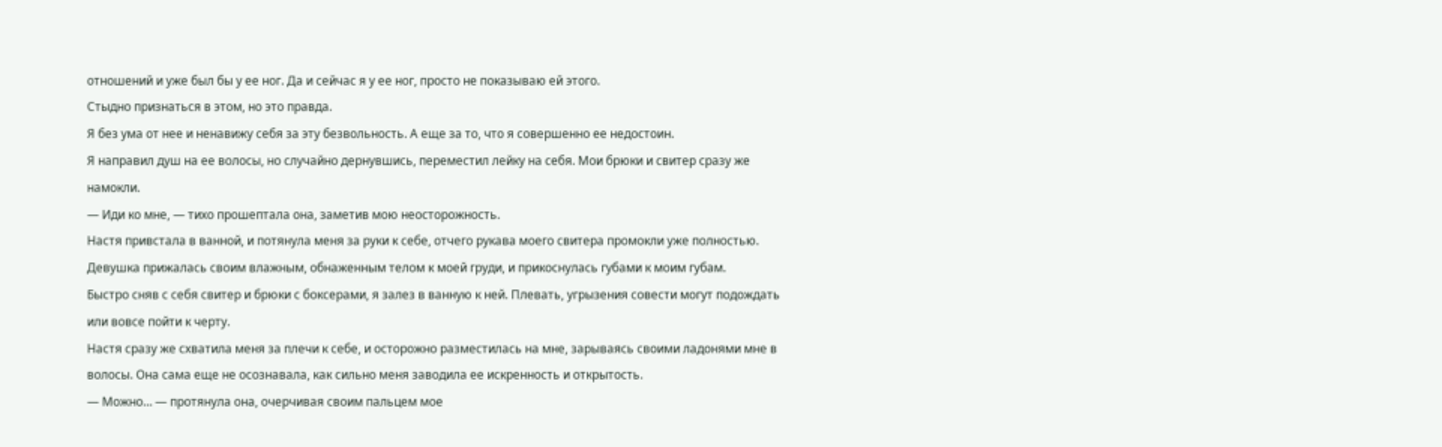отношений и уже был бы у ее ног. Да и сейчас я у ее ног, просто не показываю ей этого.
Стыдно признаться в этом, но это правда.
Я без ума от нее и ненавижу себя за эту безвольность. А еще за то, что я совершенно ее недостоин.
Я направил душ на ее волосы, но случайно дернувшись, переместил лейку на себя. Мои брюки и свитер сразу же намокли.
— Иди ко мне, — тихо прошептала она, заметив мою неосторожность.
Настя привстала в ванной, и потянула меня за руки к себе, отчего рукава моего свитера промокли уже полностью. Девушка прижалась своим влажным, обнаженным телом к моей груди, и прикоснулась губами к моим губам.
Быстро сняв с себя свитер и брюки с боксерами, я залез в ванную к ней. Плевать, угрызения совести могут подождать или вовсе пойти к черту.
Настя сразу же схватила меня за плечи к себе, и осторожно разместилась на мне, зарываясь своими ладонями мне в волосы. Она сама еще не осознавала, как сильно меня заводила ее искренность и открытость.
— Можно… — протянула она, очерчивая своим пальцем мое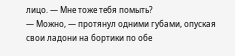лицо. — Мне тоже тебя помыть?
— Можно, — протянул одними губами, опуская свои ладони на бортики по обе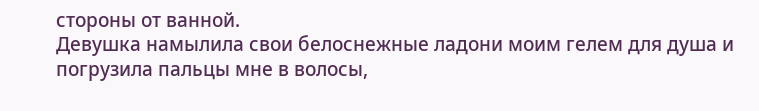стороны от ванной.
Девушка намылила свои белоснежные ладони моим гелем для душа и погрузила пальцы мне в волосы,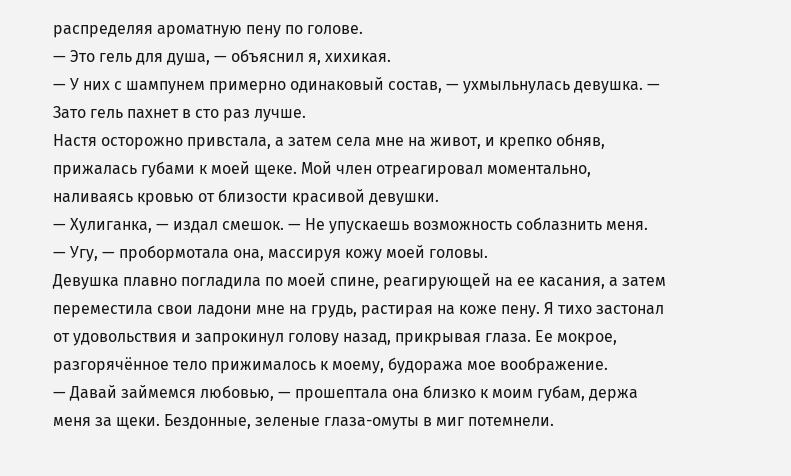распределяя ароматную пену по голове.
— Это гель для душа, — объяснил я, хихикая.
— У них с шампунем примерно одинаковый состав, — ухмыльнулась девушка. — Зато гель пахнет в сто раз лучше.
Настя осторожно привстала, а затем села мне на живот, и крепко обняв, прижалась губами к моей щеке. Мой член отреагировал моментально, наливаясь кровью от близости красивой девушки.
— Хулиганка, — издал смешок. — Не упускаешь возможность соблазнить меня.
— Угу, — пробормотала она, массируя кожу моей головы.
Девушка плавно погладила по моей спине, реагирующей на ее касания, а затем переместила свои ладони мне на грудь, растирая на коже пену. Я тихо застонал от удовольствия и запрокинул голову назад, прикрывая глаза. Ее мокрое, разгорячённое тело прижималось к моему, будоража мое воображение.
— Давай займемся любовью, — прошептала она близко к моим губам, держа меня за щеки. Бездонные, зеленые глаза-омуты в миг потемнели.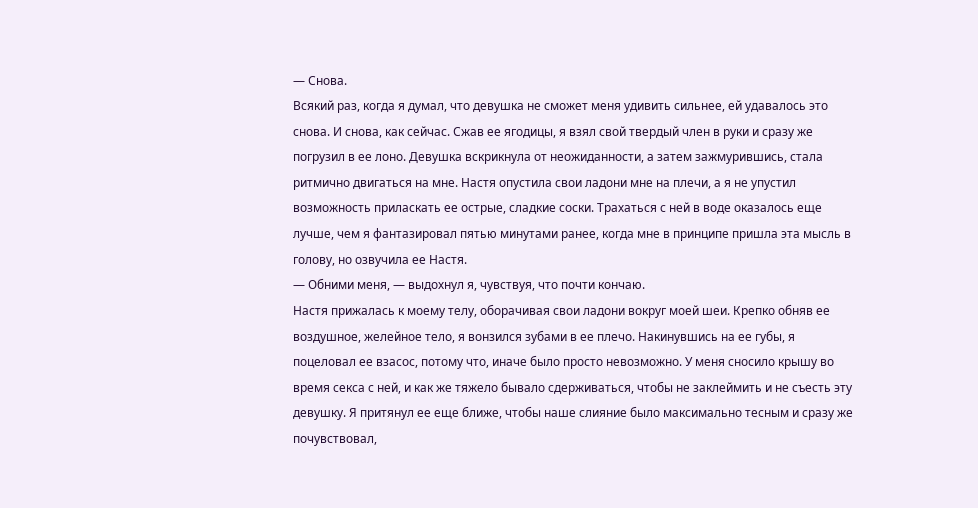— Снова.
Всякий раз, когда я думал, что девушка не сможет меня удивить сильнее, ей удавалось это снова. И снова, как сейчас. Сжав ее ягодицы, я взял свой твердый член в руки и сразу же погрузил в ее лоно. Девушка вскрикнула от неожиданности, а затем зажмурившись, стала ритмично двигаться на мне. Настя опустила свои ладони мне на плечи, а я не упустил возможность приласкать ее острые, сладкие соски. Трахаться с ней в воде оказалось еще лучше, чем я фантазировал пятью минутами ранее, когда мне в принципе пришла эта мысль в голову, но озвучила ее Настя.
— Обними меня, — выдохнул я, чувствуя, что почти кончаю.
Настя прижалась к моему телу, оборачивая свои ладони вокруг моей шеи. Крепко обняв ее воздушное, желейное тело, я вонзился зубами в ее плечо. Накинувшись на ее губы, я поцеловал ее взасос, потому что, иначе было просто невозможно. У меня сносило крышу во время секса с ней, и как же тяжело бывало сдерживаться, чтобы не заклеймить и не съесть эту девушку. Я притянул ее еще ближе, чтобы наше слияние было максимально тесным и сразу же почувствовал,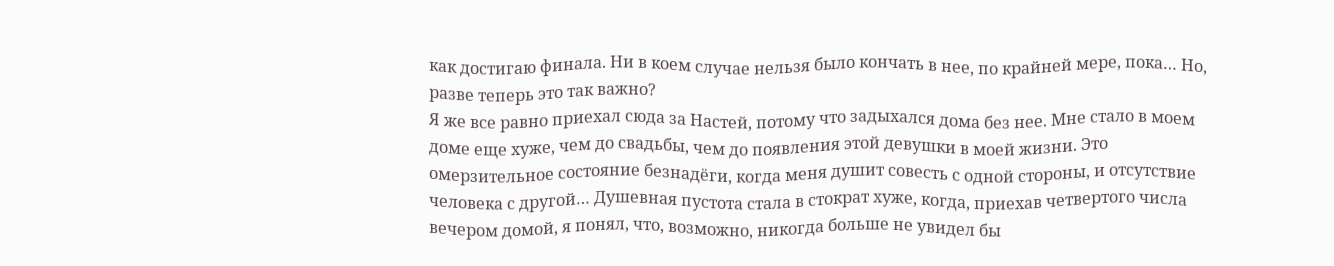как достигаю финала. Ни в коем случае нельзя было кончать в нее, по крайней мере, пока… Но, разве теперь это так важно?
Я же все равно приехал сюда за Настей, потому что задыхался дома без нее. Мне стало в моем доме еще хуже, чем до свадьбы, чем до появления этой девушки в моей жизни. Это омерзительное состояние безнадёги, когда меня душит совесть с одной стороны, и отсутствие человека с другой… Душевная пустота стала в стократ хуже, когда, приехав четвертого числа вечером домой, я понял, что, возможно, никогда больше не увидел бы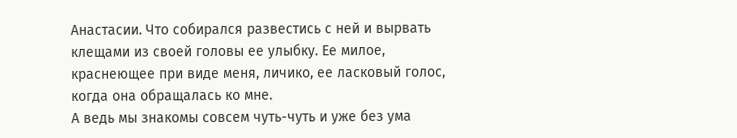Анастасии. Что собирался развестись с ней и вырвать клещами из своей головы ее улыбку. Ее милое, краснеющее при виде меня, личико, ее ласковый голос, когда она обращалась ко мне.
А ведь мы знакомы совсем чуть-чуть и уже без ума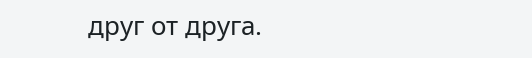друг от друга.